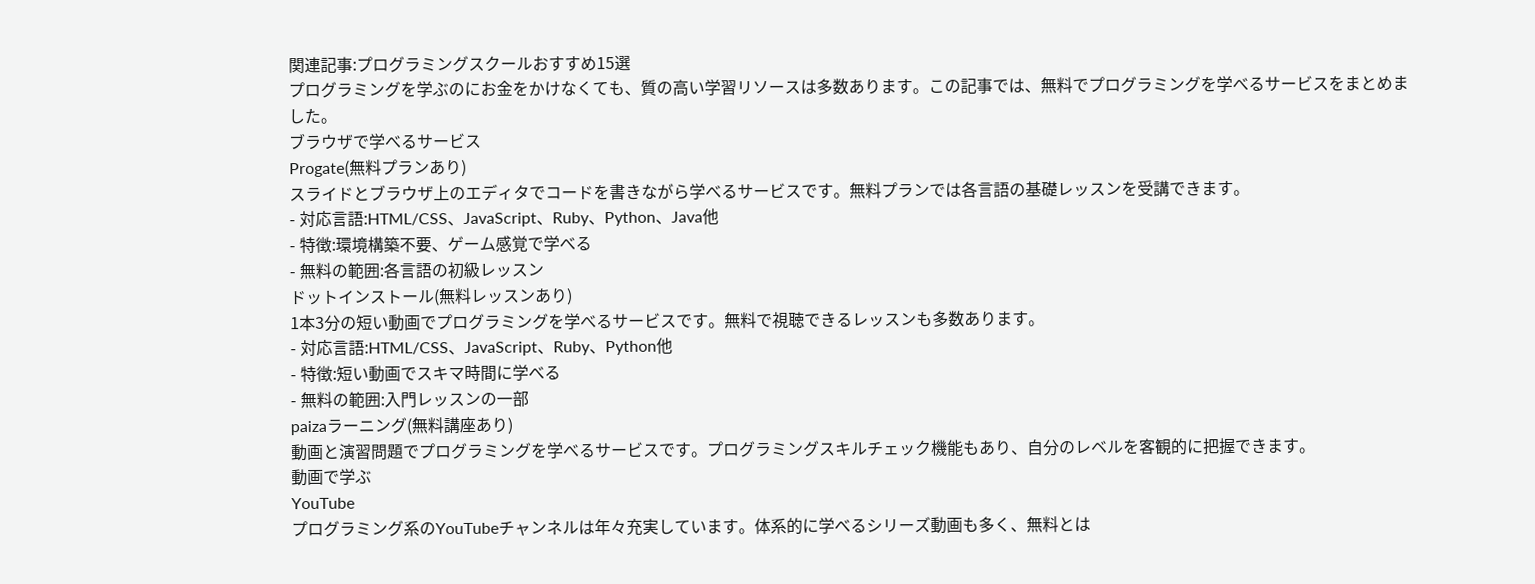関連記事:プログラミングスクールおすすめ15選
プログラミングを学ぶのにお金をかけなくても、質の高い学習リソースは多数あります。この記事では、無料でプログラミングを学べるサービスをまとめました。
ブラウザで学べるサービス
Progate(無料プランあり)
スライドとブラウザ上のエディタでコードを書きながら学べるサービスです。無料プランでは各言語の基礎レッスンを受講できます。
- 対応言語:HTML/CSS、JavaScript、Ruby、Python、Java他
- 特徴:環境構築不要、ゲーム感覚で学べる
- 無料の範囲:各言語の初級レッスン
ドットインストール(無料レッスンあり)
1本3分の短い動画でプログラミングを学べるサービスです。無料で視聴できるレッスンも多数あります。
- 対応言語:HTML/CSS、JavaScript、Ruby、Python他
- 特徴:短い動画でスキマ時間に学べる
- 無料の範囲:入門レッスンの一部
paizaラーニング(無料講座あり)
動画と演習問題でプログラミングを学べるサービスです。プログラミングスキルチェック機能もあり、自分のレベルを客観的に把握できます。
動画で学ぶ
YouTube
プログラミング系のYouTubeチャンネルは年々充実しています。体系的に学べるシリーズ動画も多く、無料とは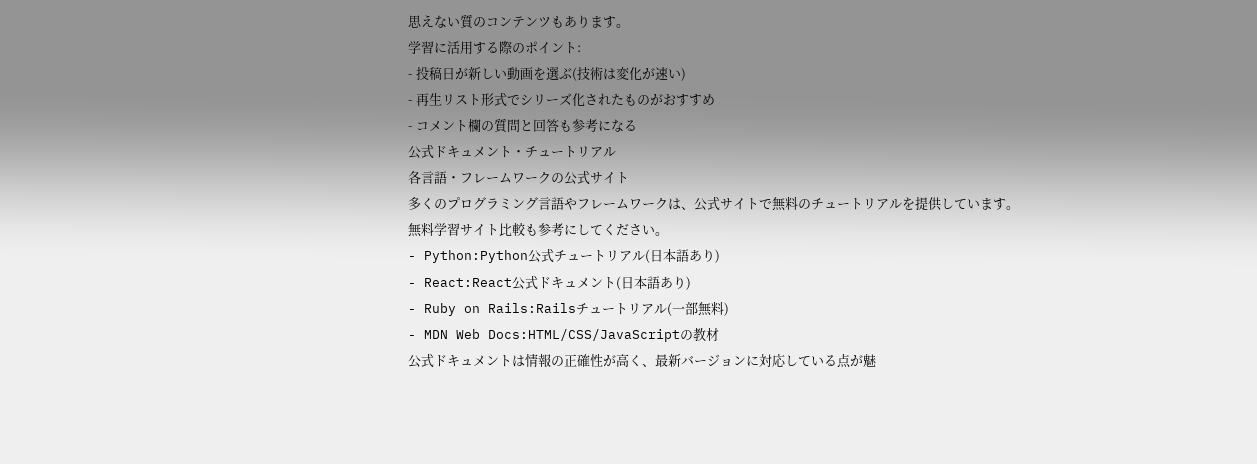思えない質のコンテンツもあります。
学習に活用する際のポイント:
- 投稿日が新しい動画を選ぶ(技術は変化が速い)
- 再生リスト形式でシリーズ化されたものがおすすめ
- コメント欄の質問と回答も参考になる
公式ドキュメント・チュートリアル
各言語・フレームワークの公式サイト
多くのプログラミング言語やフレームワークは、公式サイトで無料のチュートリアルを提供しています。
無料学習サイト比較も参考にしてください。
- Python:Python公式チュートリアル(日本語あり)
- React:React公式ドキュメント(日本語あり)
- Ruby on Rails:Railsチュートリアル(一部無料)
- MDN Web Docs:HTML/CSS/JavaScriptの教材
公式ドキュメントは情報の正確性が高く、最新バージョンに対応している点が魅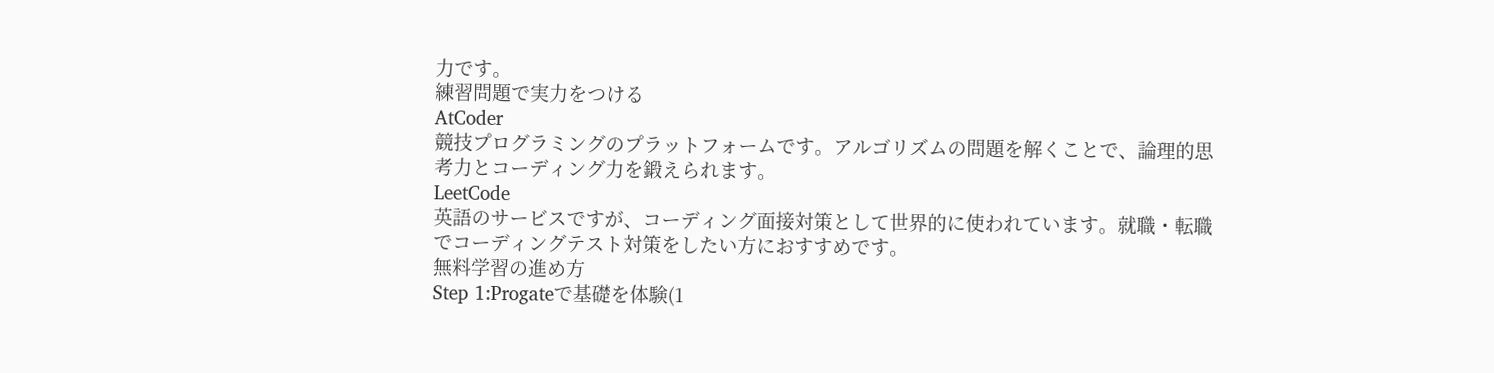力です。
練習問題で実力をつける
AtCoder
競技プログラミングのプラットフォームです。アルゴリズムの問題を解くことで、論理的思考力とコーディング力を鍛えられます。
LeetCode
英語のサービスですが、コーディング面接対策として世界的に使われています。就職・転職でコーディングテスト対策をしたい方におすすめです。
無料学習の進め方
Step 1:Progateで基礎を体験(1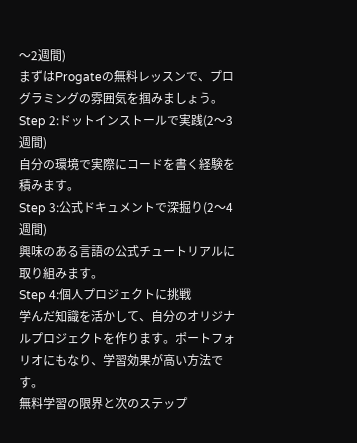〜2週間)
まずはProgateの無料レッスンで、プログラミングの雰囲気を掴みましょう。
Step 2:ドットインストールで実践(2〜3週間)
自分の環境で実際にコードを書く経験を積みます。
Step 3:公式ドキュメントで深掘り(2〜4週間)
興味のある言語の公式チュートリアルに取り組みます。
Step 4:個人プロジェクトに挑戦
学んだ知識を活かして、自分のオリジナルプロジェクトを作ります。ポートフォリオにもなり、学習効果が高い方法です。
無料学習の限界と次のステップ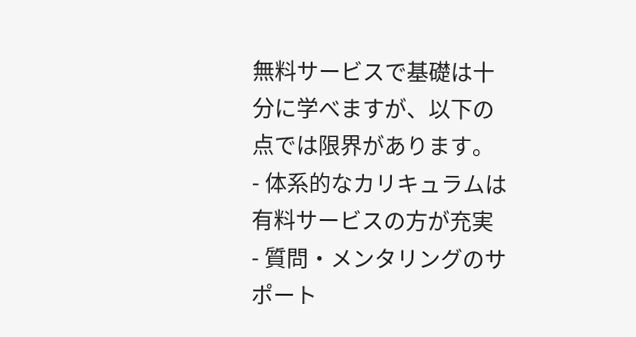無料サービスで基礎は十分に学べますが、以下の点では限界があります。
- 体系的なカリキュラムは有料サービスの方が充実
- 質問・メンタリングのサポート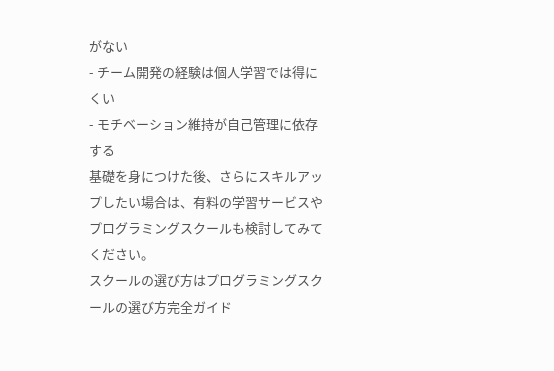がない
- チーム開発の経験は個人学習では得にくい
- モチベーション維持が自己管理に依存する
基礎を身につけた後、さらにスキルアップしたい場合は、有料の学習サービスやプログラミングスクールも検討してみてください。
スクールの選び方はプログラミングスクールの選び方完全ガイド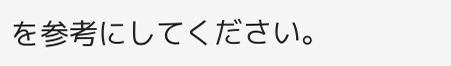を参考にしてください。